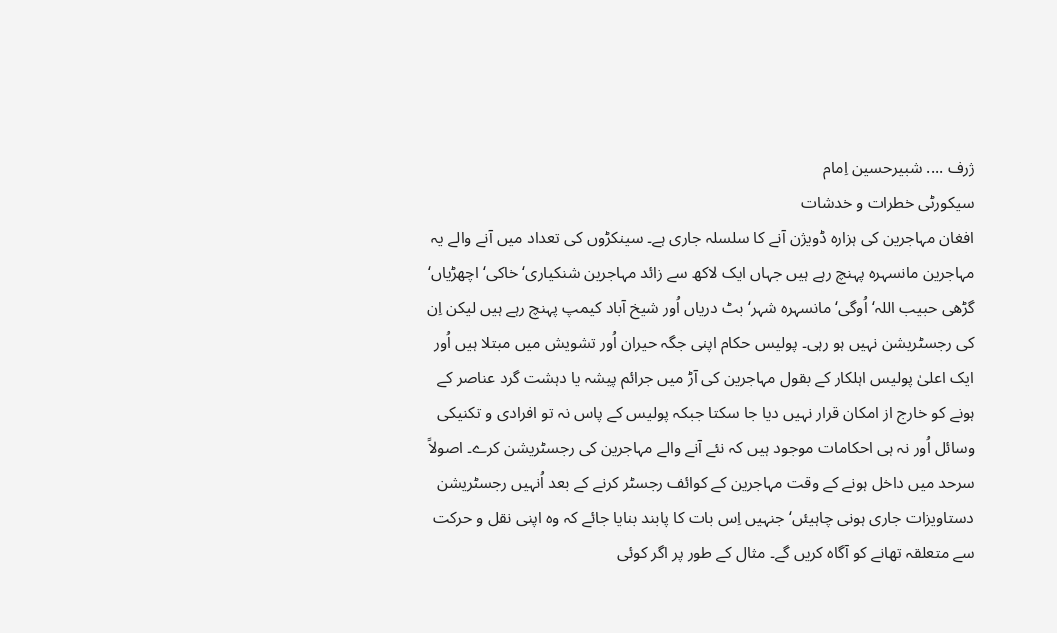ژرف .... شبیرحسین اِمام
سیکورٹی خطرات و خدشات
افغان مہاجرین کی ہزارہ ڈویژن آنے کا سلسلہ جاری ہے۔ سینکڑوں کی تعداد میں آنے والے یہ مہاجرین مانسہرہ پہنچ رہے ہیں جہاں ایک لاکھ سے زائد مہاجرین شنکیاری‘ خاکی‘ اچھڑیاں‘ گڑھی حبیب اللہ‘ اُوگی‘ مانسہرہ شہر‘ بٹ دریاں اُور شیخ آباد کیمپ پہنچ رہے ہیں لیکن اِن کی رجسٹریشن نہیں ہو رہی۔ پولیس حکام اپنی جگہ حیران اُور تشویش میں مبتلا ہیں اُور ایک اعلیٰ پولیس اہلکار کے بقول مہاجرین کی آڑ میں جرائم پیشہ یا دہشت گرد عناصر کے ہونے کو خارج از امکان قرار نہیں دیا جا سکتا جبکہ پولیس کے پاس نہ تو افرادی و تکنیکی وسائل اُور نہ ہی احکامات موجود ہیں کہ نئے آنے والے مہاجرین کی رجسٹریشن کرے۔ اصولاً سرحد میں داخل ہونے کے وقت مہاجرین کے کوائف رجسٹر کرنے کے بعد اُنہیں رجسٹریشن دستاویزات جاری ہونی چاہیئں‘ جنہیں اِس بات کا پابند بنایا جائے کہ وہ اپنی نقل و حرکت سے متعلقہ تھانے کو آگاہ کریں گے۔ مثال کے طور پر اگر کوئی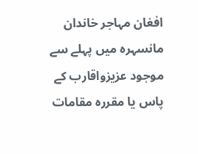افغان مہاجر خاندان مانسہرہ میں پہلے سے موجود عزیزواقارب کے پاس یا مقررہ مقامات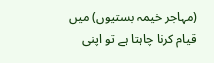(مہاجر خیمہ بستیوں) میں قیام کرنا چاہتا ہے تو اپنی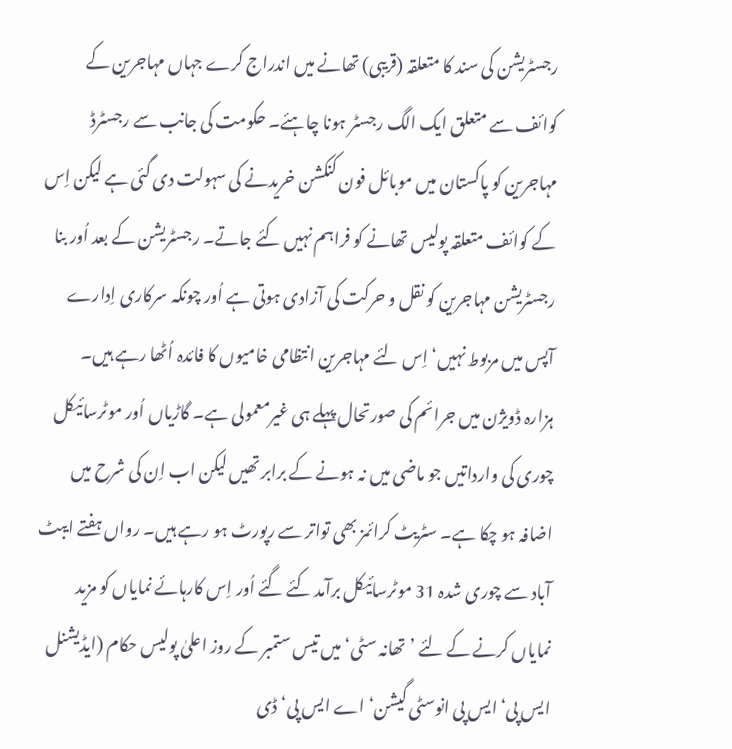رجسٹریشن کی سند کا متعلقہ (قریبی) تھانے میں اندراج کرے جہاں مہاجرین کے کوائف سے متعلق ایک الگ رجسٹر ہونا چاہئے۔ حکومت کی جانب سے رجسٹرڈ مہاجرین کو پاکستان میں موبائل فون کنکشن خریدنے کی سہولت دی گئی ہے لیکن اِس کے کوائف متعلقہ پولیس تھانے کو فراہم نہیں کئے جاتے۔ رجسٹریشن کے بعد اُور بنا رجسٹریشن مہاجرین کو نقل و حرکت کی آزادی ہوتی ہے اُور چونکہ سرکاری اِدارے آپس میں مربوط نہیں‘ اِس لئے مہاجرین انتظامی خامیوں کا فائدہ اُٹھا رہے ہیں۔
ہزارہ ڈویژن میں جرائم کی صورتحال پہلے ہی غیرمعمولی ہے۔ گاڑیاں اُور موٹرسائیکل چوری کی وارداتیں جو ماضی میں نہ ہونے کے برابر تھیں لیکن اب اِن کی شرح میں اضافہ ہو چکا ہے۔ سٹریٹ کرائمز بھی تواتر سے رپورٹ ہو رہے ہیں۔ رواں ہفتے ایبٹ آباد سے چوری شدہ 31 موٹرسائیکل برآمد کئے گئے اُور اِس کارہائے نمایاں کو مزید نمایاں کرنے کے لئے ’تھانہ سٹی‘ میں تیس ستمبر کے روز اعلیٰ پولیس حکام (ایڈیشنل ایس پی‘ ایس پی انوسٹی گیشن‘ اے ایس پی‘ ڈی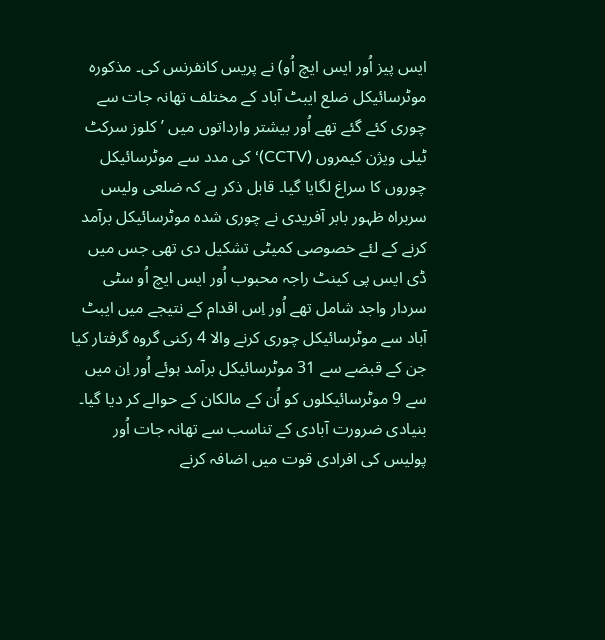ایس پیز اُور ایس ایچ اُو) نے پریس کانفرنس کی۔ مذکورہ موٹرسائیکل ضلع ایبٹ آباد کے مختلف تھانہ جات سے چوری کئے گئے تھے اُور بیشتر وارداتوں میں ’کلوز سرکٹ ٹیلی ویژن کیمروں (CCTV)‘ کی مدد سے موٹرسائیکل چوروں کا سراغ لگایا گیا۔ قابل ذکر ہے کہ ضلعی ولیس سربراہ ظہور بابر آفریدی نے چوری شدہ موٹرسائیکل برآمد کرنے کے لئے خصوصی کمیٹی تشکیل دی تھی جس میں ڈی ایس پی کینٹ راجہ محبوب اُور ایس ایچ اُو سٹی سردار واجد شامل تھے اُور اِس اقدام کے نتیجے میں ایبٹ آباد سے موٹرسائیکل چوری کرنے والا 4 رکنی گروہ گرفتار کیا جن کے قبضے سے 31 موٹرسائیکل برآمد ہوئے اُور اِن میں سے 9 موٹرسائیکلوں کو اُن کے مالکان کے حوالے کر دیا گیا۔ بنیادی ضرورت آبادی کے تناسب سے تھانہ جات اُور پولیس کی افرادی قوت میں اضافہ کرنے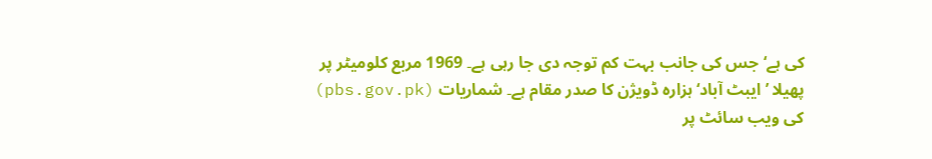کی ہے‘ جس کی جانب بہت کم توجہ دی جا رہی ہے۔ 1969 مربع کلومیٹر پر پھیلا ’ایبٹ آباد‘ ہزارہ ڈویژن کا صدر مقام ہے۔ شماریات (pbs.gov.pk) کی ویب سائٹ پر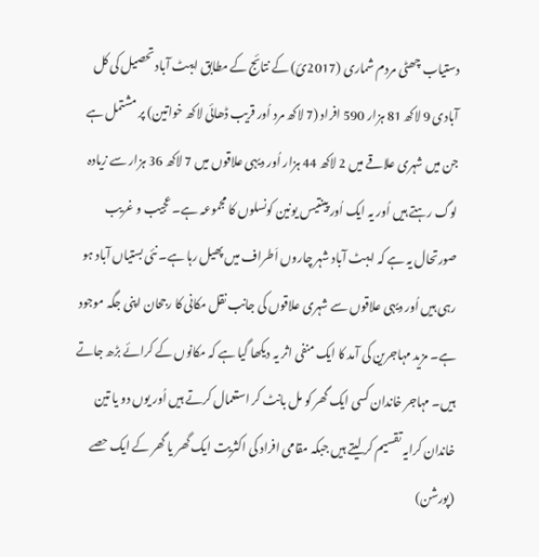دستیاب چھٹی مردم شماری (2017ئ) کے نتائج کے مطابق ایبٹ آباد تحصیل کی کل آبادی 9 لاکھ 81 ہزار 590 افراد (7 لاکھ مرد اُور قریب ڈھائی لاکھ خواتین) پر مشتمل ہے جن میں شہری علاقے میں 2 لاکھ 44 ہزار اُور دیہی علاقوں میں 7 لاکھ 36 ہزار سے زیادہ لوگ رہتے ہیں اُور یہ ایک اُور پینتیس یونین کونسلوں کا مجموعہ ہے۔ عجیب و غریب صورتحال یہ ہے کہ ایبٹ آباد شہر چاروں اَطراف میں پھیل رہا ہے۔ نئی بستیاں آباد ہو رہی ہیں اُور دیہی علاقوں سے شہری علاقوں کی جانب نقل مکانی کا رجحان اپنی جگہ موجود ہے۔ مزید مہاجرین کی آمد کا ایک منفی اثر یہ دیکھا گیا ہے کہ مکانوں کے کرائے بڑھ جاتے ہیں۔ مہاجر خاندان کسی ایک گھر کو مل بانٹ کر استعمال کرتے ہیں اُور یوں دو یا تین خاندان کرایہ تقسیم کر لیتے ہیں جبکہ مقامی افراد کی اکثریت ایک گھر یا گھر کے ایک حصے (پورشن)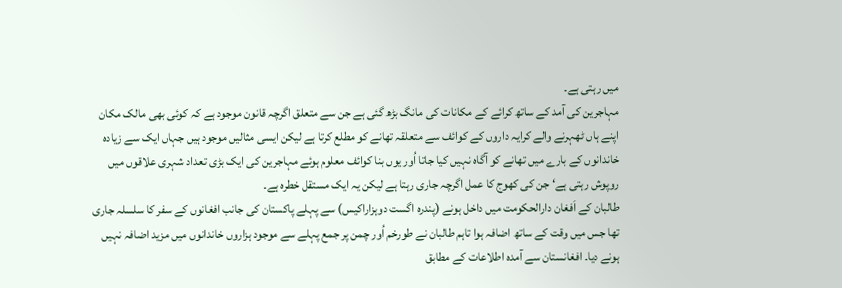میں رہتی ہے۔
مہاجرین کی آمد کے ساتھ کرائے کے مکانات کی مانگ بڑھ گئی ہے جن سے متعلق اگرچہ قانون موجود ہے کہ کوئی بھی مالک مکان اپنے ہاں ٹھہرنے والے کرایہ داروں کے کوائف سے متعلقہ تھانے کو مطلع کرتا ہے لیکن ایسی مثالیں موجود ہیں جہاں ایک سے زیادہ خاندانوں کے بارے میں تھانے کو آگاہ نہیں کیا جاتا اُور یوں بنا کوائف معلوم ہوئے مہاجرین کی ایک بڑی تعداد شہری علاقوں میں روپوش رہتی ہے‘ جن کی کھوج کا عمل اگرچہ جاری رہتا ہے لیکن یہ ایک مستقل خطرہ ہے۔
طالبان کے اَفغان دارالحکومت میں داخل ہونے (پندرہ اگست دوہزاراکیس) سے پہلے پاکستان کی جانب افغانوں کے سفر کا سلسلہ جاری تھا جس میں وقت کے ساتھ اضافہ ہوا تاہم طالبان نے طورخم اُور چمن پر جمع پہلے سے موجود ہزاروں خاندانوں میں مزید اضافہ نہیں ہونے دیا۔ افغانستان سے آمدہ اطلاعات کے مطابق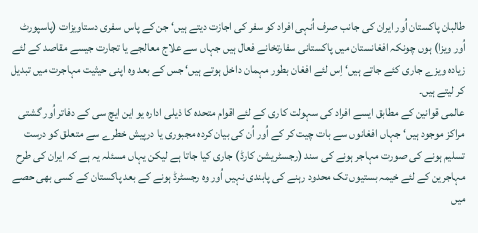طالبان پاکستان اُور ایران کی جانب صرف اُنہی افراد کو سفر کی اجازت دیتے ہیں‘ جن کے پاس سفری دستاویزات (پاسپورٹ اُور ویزا) ہوں چونکہ افغانستان میں پاکستانی سفارتخانے فعال ہیں جہاں سے علاج معالجے یا تجارت جیسے مقاصد کے لئے زیادہ ویزے جاری کئے جاتے ہیں‘ اِس لئے افغان بطور مہمان داخل ہوتے ہیں‘ جس کے بعد وہ اپنی حیثیت مہاجرت میں تبدیل کر لیتے ہیں۔
عالمی قوانین کے مطابق ایسے افراد کی سہولت کاری کے لئے اقوام متحدہ کا ذیلی ادارہ یو این ایچ سی کے دفاتر اُور گشتی مراکز موجود ہیں‘ جہاں افغانوں سے بات چیت کر کے اُور اُن کی بیان کردہ مجبوری یا درپیش خطرے سے متعلق کو درست تسلیم ہونے کی صورت مہاجر ہونے کی سند (رجسٹریشن کارڈ) جاری کیا جاتا ہے لیکن یہاں مسئلہ یہ ہے کہ ایران کی طرح مہاجرین کے لئے خیمہ بستیوں تک محدود رہنے کی پابندی نہیں اُور وہ رجسٹرڈ ہونے کے بعد پاکستان کے کسی بھی حصے میں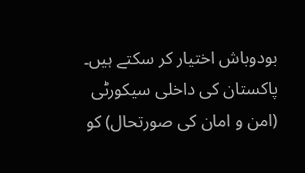بودوباش اختیار کر سکتے ہیں۔ پاکستان کی داخلی سیکورٹی (امن و امان کی صورتحال) کو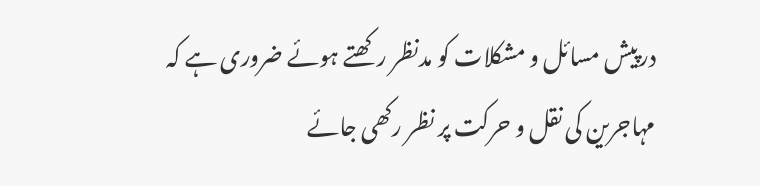درپیش مسائل و مشکلات کو مدنظر رکھتے ہوئے ضروری ہے کہ مہاجرین کی نقل و حرکت پر نظر رکھی جائے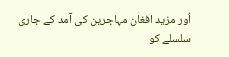اُور مزید افغان مہاجرین کی آمد کے جاری سلسلے کو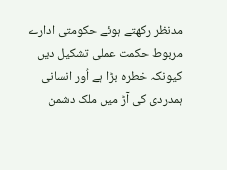مدنظر رکھتے ہوئے حکومتی ادارے مربوط حکمت عملی تشکیل دیں کیونکہ خطرہ بڑا ہے اُور انسانی ہمدردی کی آڑ میں ملک دشمن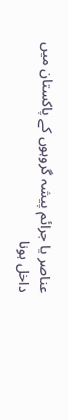عناصر یا جرائم پیشہ گروہوں کے پاکستان میں داخل ہونا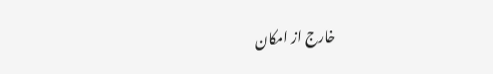خارج از امکان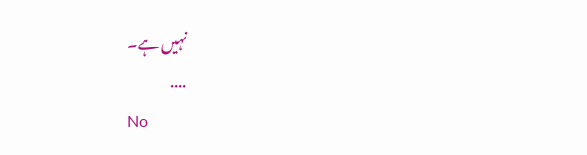نہیں ہے۔
....
No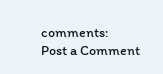comments:
Post a Comment